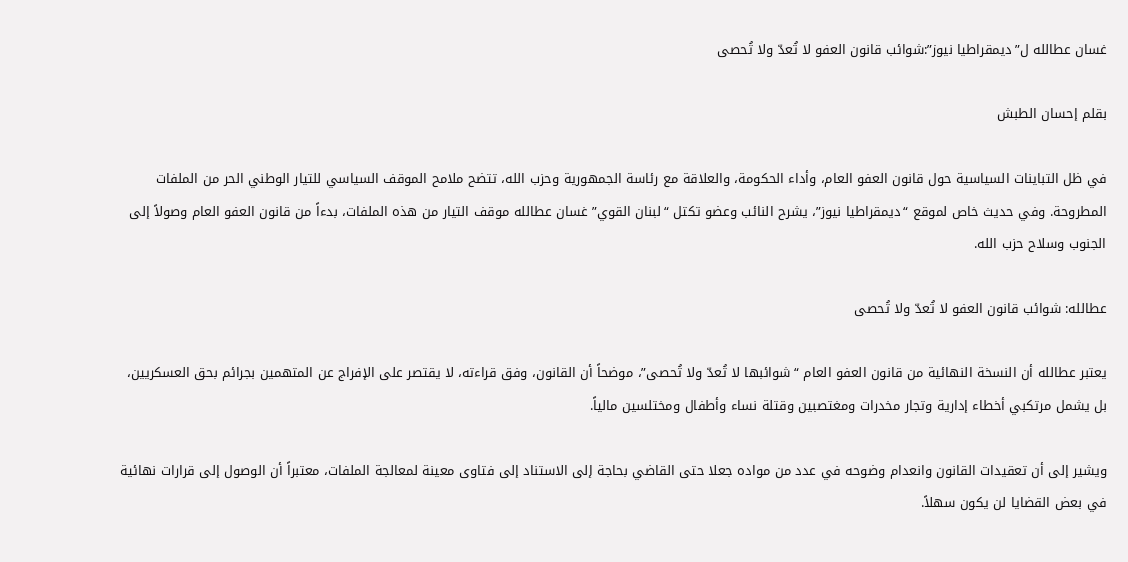غسان عطالله ل”ديمقراطيا نيوز”:شوائب قانون العفو لا تُعدّ ولا تُحصى

بقلم إحسان الطبش

في ظل التباينات السياسية حول قانون العفو العام، وأداء الحكومة، والعلاقة مع رئاسة الجمهورية وحزب الله، تتضح ملامح الموقف السياسي للتيار الوطني الحر من الملفات المطروحة. وفي حديث خاص لموقع “ديمقراطيا نيوز”، يشرح النائب وعضو تكتل “لبنان القوي” غسان عطالله موقف التيار من هذه الملفات، بدءاً من قانون العفو العام وصولاً إلى الجنوب وسلاح حزب الله.

عطالله: شوائب قانون العفو لا تُعدّ ولا تُحصى

يعتبر عطالله أن النسخة النهائية من قانون العفو العام “شوائبها لا تُعدّ ولا تُحصى”، موضحاً أن القانون، وفق قراءته، لا يقتصر على الإفراج عن المتهمين بجرائم بحق العسكريين، بل يشمل مرتكبي أخطاء إدارية وتجار مخدرات ومغتصبين وقتلة نساء وأطفال ومختلسين مالياً.

ويشير إلى أن تعقيدات القانون وانعدام وضوحه في عدد من مواده جعلا حتى القاضي بحاجة إلى الاستناد إلى فتاوى معينة لمعالجة الملفات، معتبراً أن الوصول إلى قرارات نهائية في بعض القضايا لن يكون سهلاً.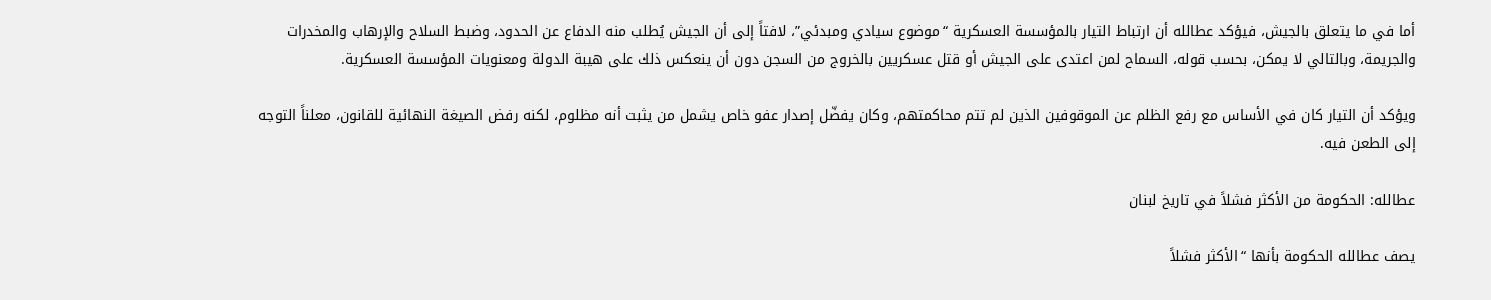أما في ما يتعلق بالجيش، فيؤكد عطالله أن ارتباط التيار بالمؤسسة العسكرية “موضوع سيادي ومبدئي”، لافتاً إلى أن الجيش يُطلب منه الدفاع عن الحدود، وضبط السلاح والإرهاب والمخدرات والجريمة، وبالتالي لا يمكن، بحسب قوله، السماح لمن اعتدى على الجيش أو قتل عسكريين بالخروج من السجن دون أن ينعكس ذلك على هيبة الدولة ومعنويات المؤسسة العسكرية.

ويؤكد أن التيار كان في الأساس مع رفع الظلم عن الموقوفين الذين لم تتم محاكمتهم، وكان يفضّل إصدار عفو خاص يشمل من يثبت أنه مظلوم، لكنه رفض الصيغة النهائية للقانون، معلناً التوجه إلى الطعن فيه.

عطالله: الحكومة من الأكثر فشلاً في تاريخ لبنان

يصف عطالله الحكومة بأنها “الأكثر فشلاً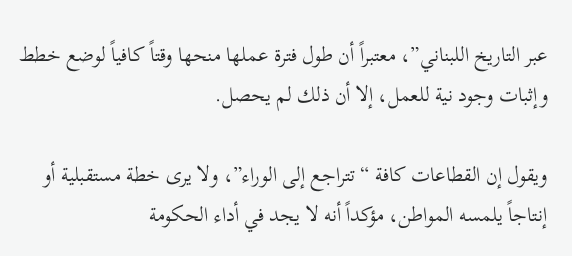عبر التاريخ اللبناني”، معتبراً أن طول فترة عملها منحها وقتاً كافياً لوضع خطط وإثبات وجود نية للعمل، إلا أن ذلك لم يحصل.

ويقول إن القطاعات كافة “تتراجع إلى الوراء”، ولا يرى خطة مستقبلية أو إنتاجاً يلمسه المواطن، مؤكداً أنه لا يجد في أداء الحكومة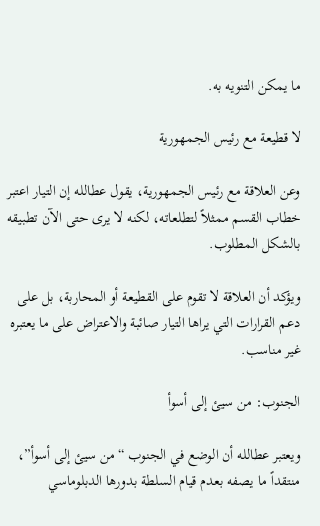ما يمكن التنويه به.

لا قطيعة مع رئيس الجمهورية

وعن العلاقة مع رئيس الجمهورية، يقول عطالله إن التيار اعتبر خطاب القسم ممثلاً لتطلعاته، لكنه لا يرى حتى الآن تطبيقه بالشكل المطلوب.

ويؤكد أن العلاقة لا تقوم على القطيعة أو المحاربة، بل على دعم القرارات التي يراها التيار صائبة والاعتراض على ما يعتبره غير مناسب.

الجنوب: من سيئ إلى أسوأ

ويعتبر عطالله أن الوضع في الجنوب “من سيئ إلى أسوأ”، منتقداً ما يصفه بعدم قيام السلطة بدورها الدبلوماسي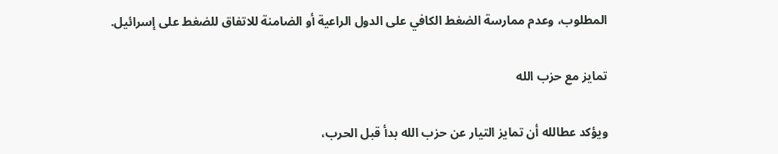المطلوب، وعدم ممارسة الضغط الكافي على الدول الراعية أو الضامنة للاتفاق للضغط على إسرائيل.

تمايز مع حزب الله

ويؤكد عطالله أن تمايز التيار عن حزب الله بدأ قبل الحرب،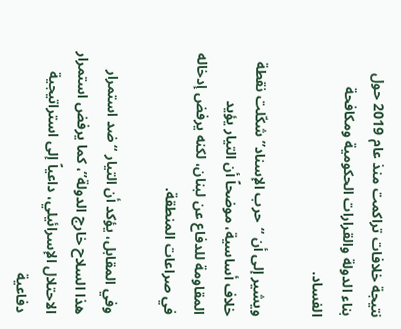نتيجة خلافات تراكمت منذ عام 2019 حول بناء الدولة والقرارات الحكومية ومكافحة الفساد.

ويشير إلى أن “حرب الإسناد” شكّلت نقطة خلاف أساسية، موضحاً أن التيار يؤيد المقاومة للدفاع عن لبنان، لكنه يرفض إدخاله في صراعات المنطقة.

وفي المقابل، يؤكد أن التيار “ضد استمرار هذا السلاح خارج الدولة”، كما يرفض استمرار الاحتلال الإسرائيلي، داعياً إلى استراتيجية دفاعية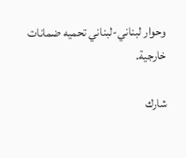وحوار لبناني-لبناني تحميه ضمانات خارجية.

شارك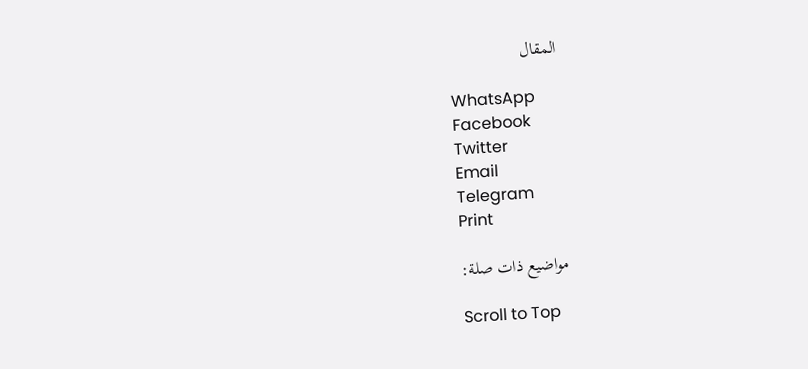المقال

WhatsApp
Facebook
Twitter
Email
Telegram
Print

مواضيع ذات صلة:

Scroll to Top